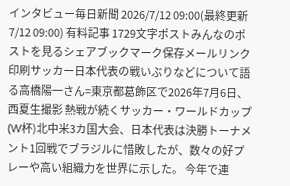インタビュー毎日新聞 2026/7/12 09:00(最終更新 7/12 09:00) 有料記事 1729文字ポストみんなのポストを見るシェアブックマーク保存メールリンク印刷サッカー日本代表の戦いぶりなどについて語る高橋陽一さん=東京都葛飾区で2026年7月6日、西夏生撮影 熱戦が続くサッカー・ワールドカップ(W杯)北中米3カ国大会、日本代表は決勝トーナメント1回戦でブラジルに惜敗したが、数々の好プレーや高い組織力を世界に示した。 今年で連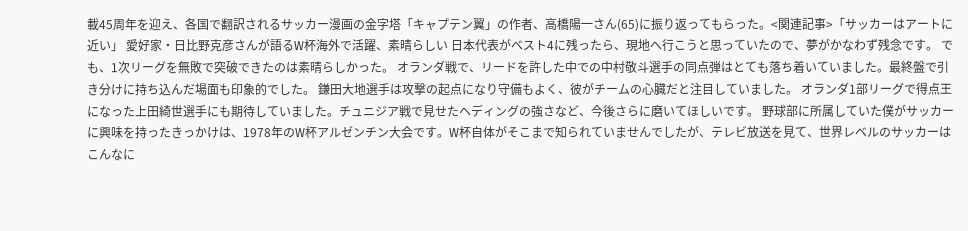載45周年を迎え、各国で翻訳されるサッカー漫画の金字塔「キャプテン翼」の作者、高橋陽一さん(65)に振り返ってもらった。<関連記事>「サッカーはアートに近い」 愛好家・日比野克彦さんが語るW杯海外で活躍、素晴らしい 日本代表がベスト4に残ったら、現地へ行こうと思っていたので、夢がかなわず残念です。 でも、1次リーグを無敗で突破できたのは素晴らしかった。 オランダ戦で、リードを許した中での中村敬斗選手の同点弾はとても落ち着いていました。最終盤で引き分けに持ち込んだ場面も印象的でした。 鎌田大地選手は攻撃の起点になり守備もよく、彼がチームの心臓だと注目していました。 オランダ1部リーグで得点王になった上田綺世選手にも期待していました。チュニジア戦で見せたヘディングの強さなど、今後さらに磨いてほしいです。 野球部に所属していた僕がサッカーに興味を持ったきっかけは、1978年のW杯アルゼンチン大会です。W杯自体がそこまで知られていませんでしたが、テレビ放送を見て、世界レベルのサッカーはこんなに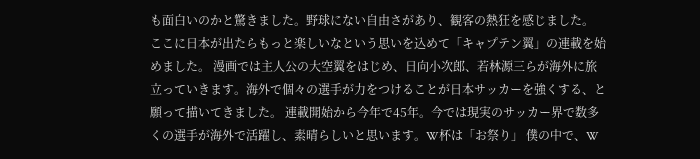も面白いのかと驚きました。野球にない自由さがあり、観客の熱狂を感じました。 ここに日本が出たらもっと楽しいなという思いを込めて「キャプテン翼」の連載を始めました。 漫画では主人公の大空翼をはじめ、日向小次郎、若林源三らが海外に旅立っていきます。海外で個々の選手が力をつけることが日本サッカーを強くする、と願って描いてきました。 連載開始から今年で45年。今では現実のサッカー界で数多くの選手が海外で活躍し、素晴らしいと思います。W杯は「お祭り」 僕の中で、W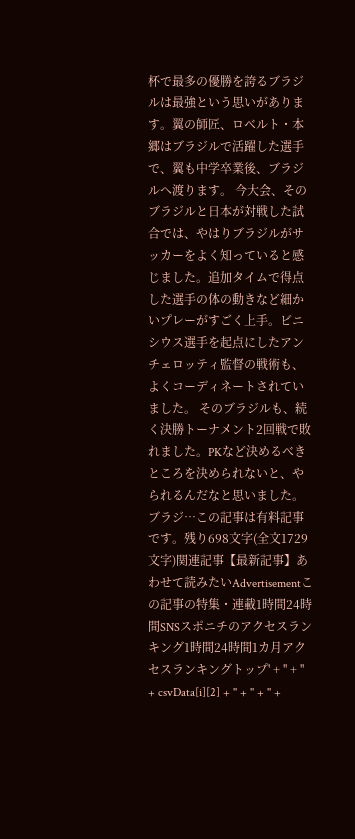杯で最多の優勝を誇るブラジルは最強という思いがあります。翼の師匠、ロベルト・本郷はブラジルで活躍した選手で、翼も中学卒業後、ブラジルへ渡ります。 今大会、そのブラジルと日本が対戦した試合では、やはりブラジルがサッカーをよく知っていると感じました。追加タイムで得点した選手の体の動きなど細かいプレーがすごく上手。ビニシウス選手を起点にしたアンチェロッティ監督の戦術も、よくコーディネートされていました。 そのブラジルも、続く決勝トーナメント2回戦で敗れました。PKなど決めるべきところを決められないと、やられるんだなと思いました。 ブラジ…この記事は有料記事です。残り698文字(全文1729文字)関連記事【最新記事】あわせて読みたいAdvertisementこの記事の特集・連載1時間24時間SNSスポニチのアクセスランキング1時間24時間1カ月アクセスランキングトップ' + '' + '' + csvData[i][2] + '' + '' + '' +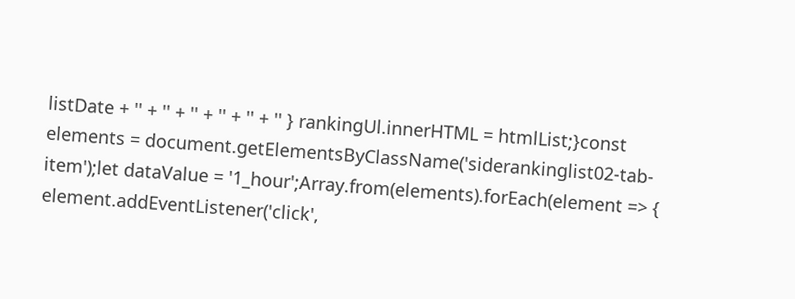listDate + '' + '' + '' + '' + '' + '' } rankingUl.innerHTML = htmlList;}const elements = document.getElementsByClassName('siderankinglist02-tab-item');let dataValue = '1_hour';Array.from(elements).forEach(element => { element.addEventListener('click',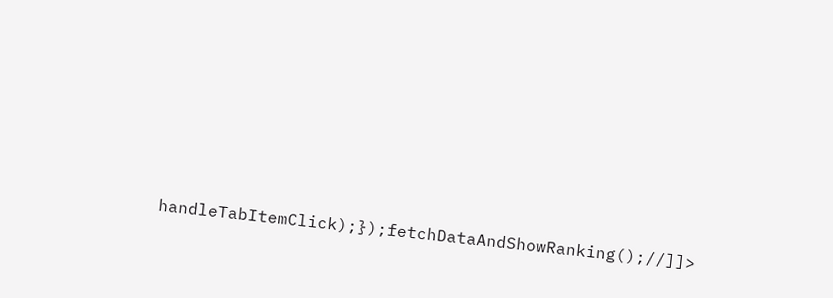handleTabItemClick);});fetchDataAndShowRanking();//]]>